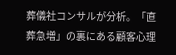葬儀社コンサルが分析。「直葬急増」の裏にある顧客心理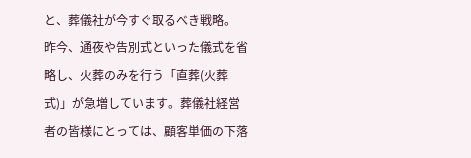と、葬儀社が今すぐ取るべき戦略。
昨今、通夜や告別式といった儀式を省略し、火葬のみを行う「直葬(火葬式)」が急増しています。葬儀社経営者の皆様にとっては、顧客単価の下落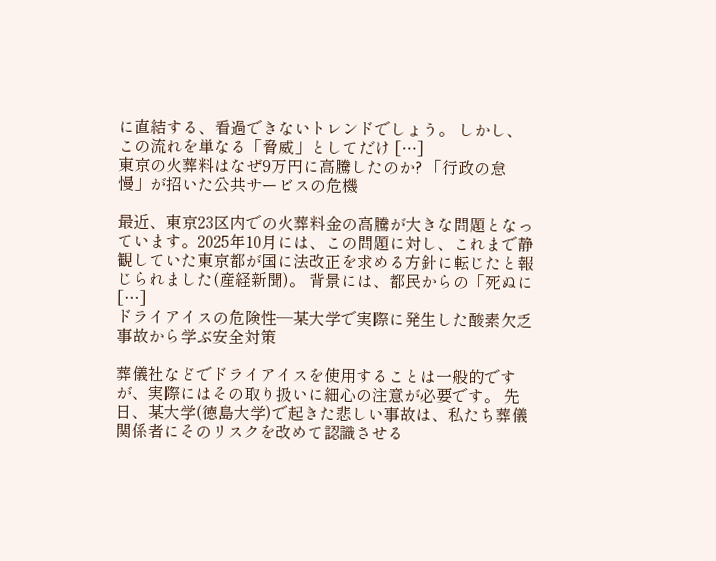に直結する、看過できないトレンドでしょう。 しかし、この流れを単なる「脅威」としてだけ […]
東京の火葬料はなぜ9万円に高騰したのか? 「行政の怠慢」が招いた公共サービスの危機

最近、東京23区内での火葬料金の高騰が大きな問題となっています。2025年10月には、この問題に対し、これまで静観していた東京都が国に法改正を求める方針に転じたと報じられました(産経新聞)。 背景には、都民からの「死ぬに […]
ドライアイスの危険性―某大学で実際に発生した酸素欠乏事故から学ぶ安全対策

葬儀社などでドライアイスを使用することは一般的ですが、実際にはその取り扱いに細心の注意が必要です。 先日、某大学(徳島大学)で起きた悲しい事故は、私たち葬儀関係者にそのリスクを改めて認識させる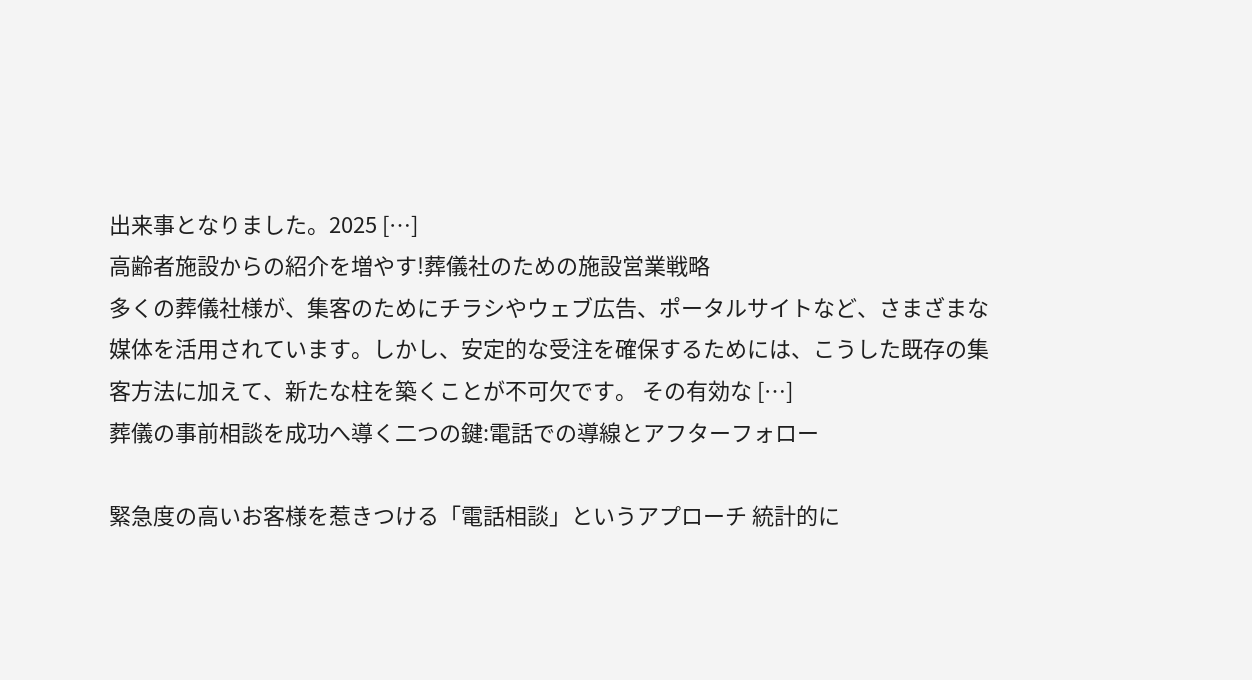出来事となりました。2025 […]
高齢者施設からの紹介を増やす!葬儀社のための施設営業戦略
多くの葬儀社様が、集客のためにチラシやウェブ広告、ポータルサイトなど、さまざまな媒体を活用されています。しかし、安定的な受注を確保するためには、こうした既存の集客方法に加えて、新たな柱を築くことが不可欠です。 その有効な […]
葬儀の事前相談を成功へ導く二つの鍵:電話での導線とアフターフォロー

緊急度の高いお客様を惹きつける「電話相談」というアプローチ 統計的に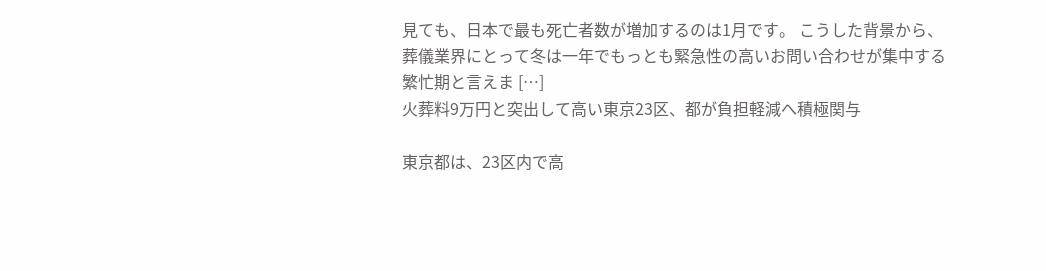見ても、日本で最も死亡者数が増加するのは1月です。 こうした背景から、葬儀業界にとって冬は一年でもっとも緊急性の高いお問い合わせが集中する繁忙期と言えま […]
火葬料9万円と突出して高い東京23区、都が負担軽減へ積極関与

東京都は、23区内で高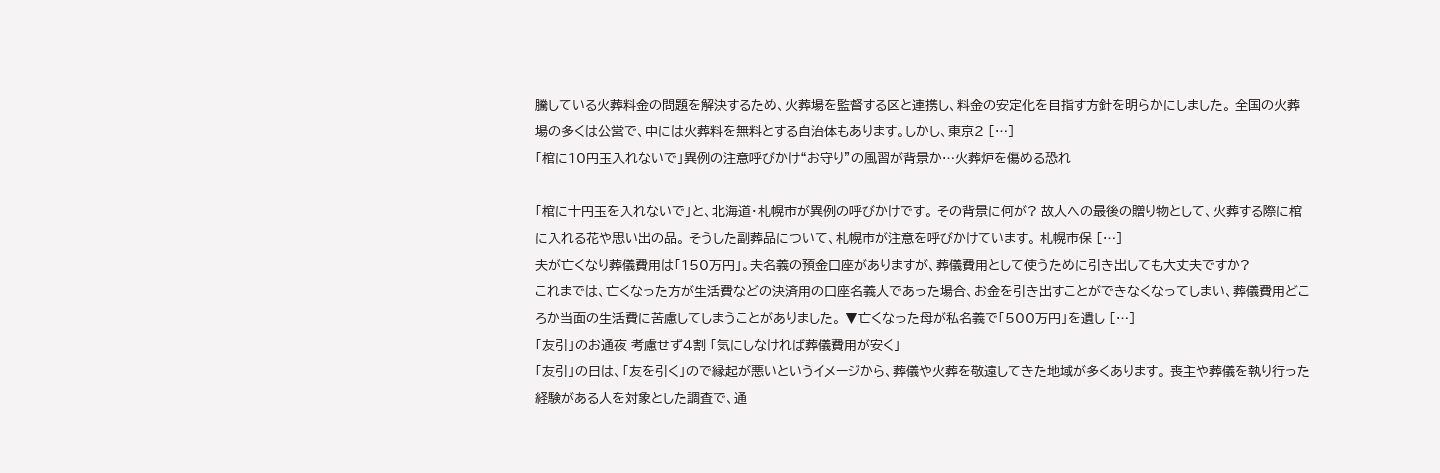騰している火葬料金の問題を解決するため、火葬場を監督する区と連携し、料金の安定化を目指す方針を明らかにしました。 全国の火葬場の多くは公営で、中には火葬料を無料とする自治体もあります。しかし、東京2 […]
「棺に10円玉入れないで」異例の注意呼びかけ“お守り”の風習が背景か…火葬炉を傷める恐れ

「棺に十円玉を入れないで」と、北海道・札幌市が異例の呼びかけです。 その背景に何が? 故人への最後の贈り物として、火葬する際に棺に入れる花や思い出の品。 そうした副葬品について、札幌市が注意を呼びかけています。 札幌市保 […]
夫が亡くなり葬儀費用は「150万円」。夫名義の預金口座がありますが、葬儀費用として使うために引き出しても大丈夫ですか?
これまでは、亡くなった方が生活費などの決済用の口座名義人であった場合、お金を引き出すことができなくなってしまい、葬儀費用どころか当面の生活費に苦慮してしまうことがありました。 ▼亡くなった母が私名義で「500万円」を遺し […]
「友引」のお通夜 考慮せず4割 「気にしなければ葬儀費用が安く」
「友引」の日は、「友を引く」ので縁起が悪いというイメージから、葬儀や火葬を敬遠してきた地域が多くあります。 喪主や葬儀を執り行った経験がある人を対象とした調査で、通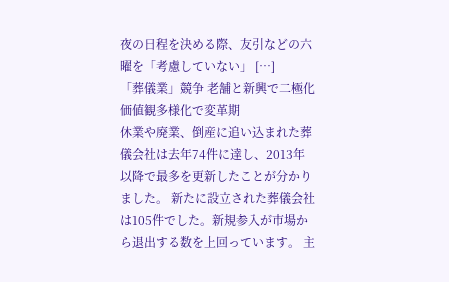夜の日程を決める際、友引などの六曜を「考慮していない」 […]
「葬儀業」競争 老舗と新興で二極化 価値観多様化で変革期
休業や廃業、倒産に追い込まれた葬儀会社は去年74件に達し、2013年以降で最多を更新したことが分かりました。 新たに設立された葬儀会社は105件でした。新規参入が市場から退出する数を上回っています。 主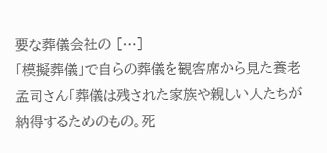要な葬儀会社の […]
「模擬葬儀」で自らの葬儀を観客席から見た養老孟司さん「葬儀は残された家族や親しい人たちが納得するためのもの。死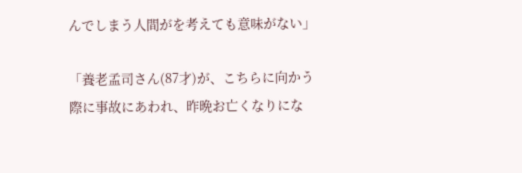んでしまう人間がを考えても意味がない」

「養老孟司さん(87才)が、こちらに向かう際に事故にあわれ、昨晩お亡くなりにな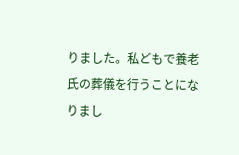りました。私どもで養老氏の葬儀を行うことになりまし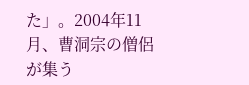た」。2004年11月、曹洞宗の僧侶が集う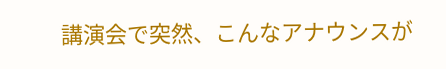講演会で突然、こんなアナウンスが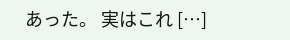あった。 実はこれ […]